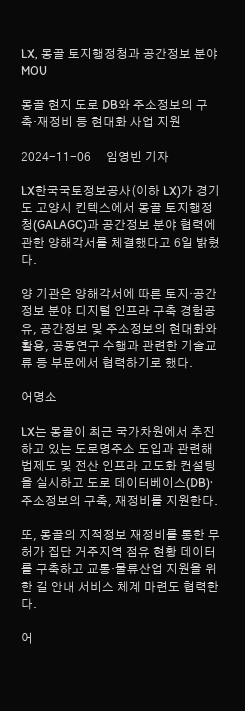LX, 몽골 토지행정청과 공간정보 분야 MOU

몽골 현지 도로 DB와 주소정보의 구축·재정비 등 현대화 사업 지원

2024-11-06     임영빈 기자

LX한국국토정보공사(이하 LX)가 경기도 고양시 킨텍스에서 몽골 토지행정청(GALAGC)과 공간정보 분야 협력에 관한 양해각서를 체결했다고 6일 밝혔다.

양 기관은 양해각서에 따른 토지·공간정보 분야 디지털 인프라 구축 경험공유, 공간정보 및 주소정보의 현대화와 활용, 공동연구 수행과 관련한 기술교류 등 부문에서 협력하기로 했다.

어명소

LX는 몽골이 최근 국가차원에서 추진하고 있는 도로명주소 도입과 관련해 법제도 및 전산 인프라 고도화 컨설팅을 실시하고 도로 데이터베이스(DB)·주소정보의 구축, 재정비를 지원한다.

또, 몽골의 지적정보 재정비를 통한 무허가 집단 거주지역 점유 현황 데이터를 구축하고 교통·물류산업 지원을 위한 길 안내 서비스 체계 마련도 협력한다.

어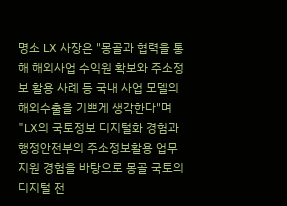명소 LX 사장은 "몽골과 협력을 통해 해외사업 수익원 확보와 주소정보 활용 사례 등 국내 사업 모델의 해외수출을 기쁘게 생각한다"며 "LX의 국토정보 디지털화 경험과 행정안전부의 주소정보활용 업무 지원 경험을 바탕으로 몽골 국토의 디지털 전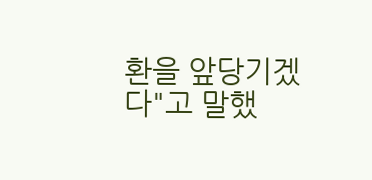환을 앞당기겠다"고 말했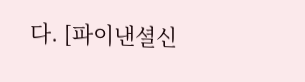다. [파이낸셜신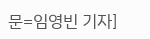문=임영빈 기자]